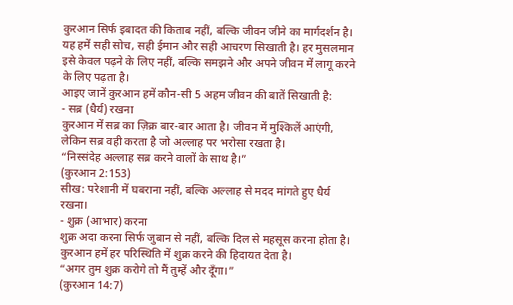कुरआन सिर्फ इबादत की किताब नहीं, बल्कि जीवन जीने का मार्गदर्शन है। यह हमें सही सोच, सही ईमान और सही आचरण सिखाती है। हर मुसलमान इसे केवल पढ़ने के लिए नहीं, बल्कि समझने और अपने जीवन में लागू करने के लिए पढ़ता है।
आइए जानें कुरआन हमें कौन-सी 5 अहम जीवन की बातें सिखाती है:
- सब्र (धैर्य) रखना
कुरआन में सब्र का ज़िक्र बार-बार आता है। जीवन में मुश्किलें आएंगी, लेकिन सब्र वही करता है जो अल्लाह पर भरोसा रखता है।
“निस्संदेह अल्लाह सब्र करने वालों के साथ है।”
(कुरआन 2:153)
सीख: परेशानी में घबराना नहीं, बल्कि अल्लाह से मदद मांगते हुए धैर्य रखना।
- शुक्र (आभार) करना
शुक्र अदा करना सिर्फ जुबान से नहीं, बल्कि दिल से महसूस करना होता है। कुरआन हमें हर परिस्थिति में शुक्र करने की हिदायत देता है।
“अगर तुम शुक्र करोगे तो मैं तुम्हें और दूँगा।”
(कुरआन 14:7)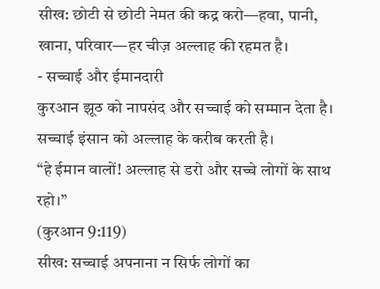सीख: छोटी से छोटी नेमत की कद्र करो—हवा, पानी, खाना, परिवार—हर चीज़ अल्लाह की रहमत है।
- सच्चाई और ईमानदारी
कुरआन झूठ को नापसंद और सच्चाई को सम्मान देता है। सच्चाई इंसान को अल्लाह के करीब करती है।
“हे ईमान वालों! अल्लाह से डरो और सच्चे लोगों के साथ रहो।”
(कुरआन 9:119)
सीख: सच्चाई अपनाना न सिर्फ लोगों का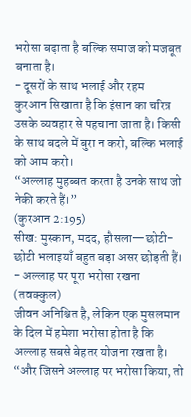भरोसा बढ़ाता है बल्कि समाज को मजबूत बनाता है।
- दूसरों के साथ भलाई और रहम
कुरआन सिखाता है कि इंसान का चरित्र उसके व्यवहार से पहचाना जाता है। किसी के साथ बदले में बुरा न करो, बल्कि भलाई को आम करो।
“अल्लाह मुहब्बत करता है उनके साथ जो नेकी करते हैं।”
(कुरआन 2:195)
सीख: मुस्कान, मदद, हौसला—छोटी-छोटी भलाइयाँ बहुत बड़ा असर छोड़ती हैं।
- अल्लाह पर पूरा भरोसा रखना (तवक्कुल)
जीवन अनिश्चित है, लेकिन एक मुसलमान के दिल में हमेशा भरोसा होता है कि अल्लाह सबसे बेहतर योजना रखता है।
“और जिसने अल्लाह पर भरोसा किया, तो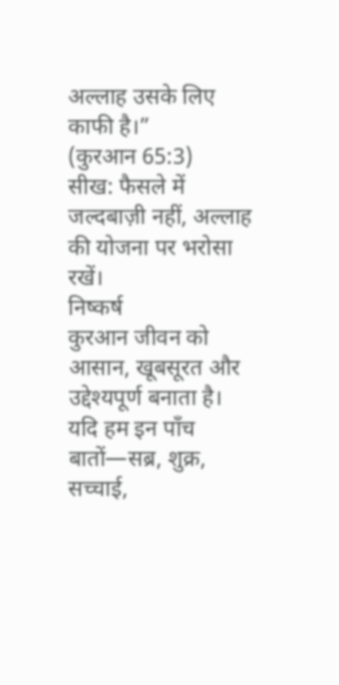अल्लाह उसके लिए काफी है।”
(कुरआन 65:3)
सीख: फैसले में जल्दबाज़ी नहीं, अल्लाह की योजना पर भरोसा रखें।
निष्कर्ष
कुरआन जीवन को आसान, खूबसूरत और उद्देश्यपूर्ण बनाता है।
यदि हम इन पाँच बातों—सब्र, शुक्र, सच्चाई,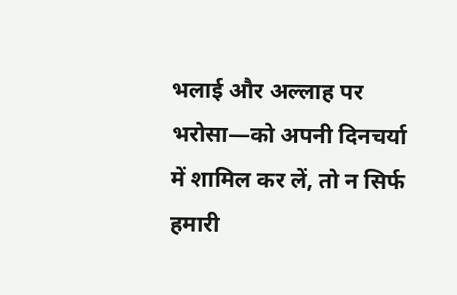भलाई और अल्लाह पर भरोसा—को अपनी दिनचर्या में शामिल कर लें, तो न सिर्फ हमारी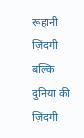रूहानी ज़िंदगी बल्कि दुनिया की ज़िंदगी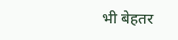भी बेहतर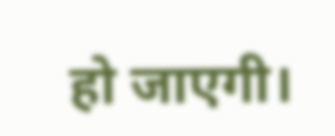हो जाएगी।